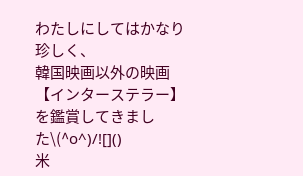わたしにしてはかなり珍しく、
韓国映画以外の映画【インターステラー】を鑑賞してきました\(^o^)/![]()
米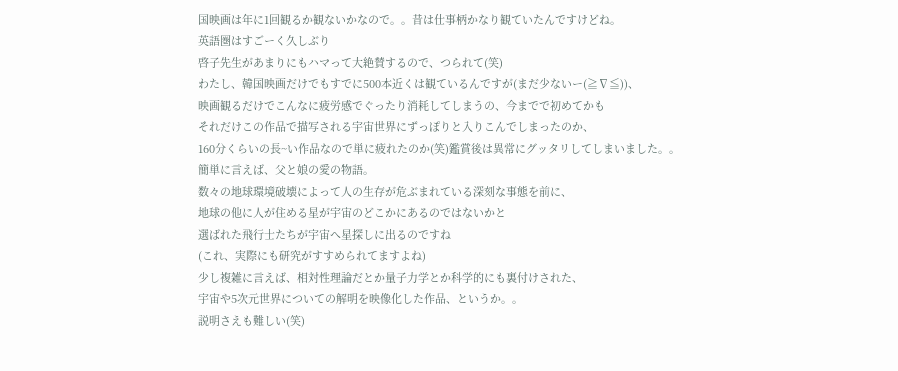国映画は年に1回観るか観ないかなので。。昔は仕事柄かなり観ていたんですけどね。
英語圏はすごーく久しぶり
啓子先生があまりにもハマって大絶賛するので、つられて(笑)
わたし、韓国映画だけでもすでに500本近くは観ているんですが(まだ少ないー(≧∇≦))、
映画観るだけでこんなに疲労感でぐったり消耗してしまうの、今までで初めてかも
それだけこの作品で描写される宇宙世界にずっぽりと入りこんでしまったのか、
160分くらいの長~い作品なので単に疲れたのか(笑)鑑賞後は異常にグッタリしてしまいました。。
簡単に言えば、父と娘の愛の物語。
数々の地球環境破壊によって人の生存が危ぶまれている深刻な事態を前に、
地球の他に人が住める星が宇宙のどこかにあるのではないかと
選ばれた飛行士たちが宇宙へ星探しに出るのですね
(これ、実際にも研究がすすめられてますよね)
少し複雑に言えば、相対性理論だとか量子力学とか科学的にも裏付けされた、
宇宙や5次元世界についての解明を映像化した作品、というか。。
説明さえも難しい(笑)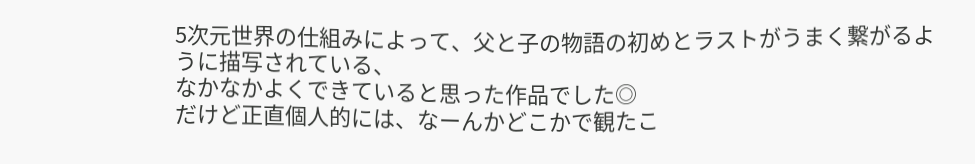5次元世界の仕組みによって、父と子の物語の初めとラストがうまく繋がるように描写されている、
なかなかよくできていると思った作品でした◎
だけど正直個人的には、なーんかどこかで観たこ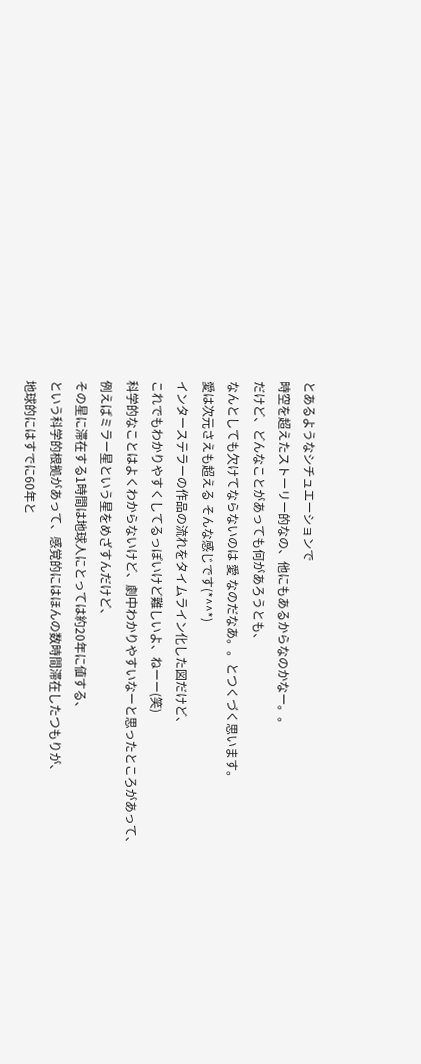とあるようなシチュエーションで
時空を超えたストーリー的なの、他にもあるからなのかなー。。
だけど、どんなことがあっても何があろうとも、
なんとしても欠けてならないのは 愛 なのだなあ。。とつくづく思います。
愛は次元さえも超える そんな感じです(*^^*)
インターステラーの作品の流れをタイムライン化した図だけど、
これでもわかりやすくしてるっぽいけど難しいよ、ねーー(笑)
科学的なことはよくわからないけど、劇中わかりやすいなーと思ったところがあって、
例えばミラー星という星をめざすんだけど、
その星に滞在する1時間は地球人にとっては約20年に値する、
という科学的根拠があって、感覚的にはほんの数時間滞在したつもりが、
地球的にはすでに60年と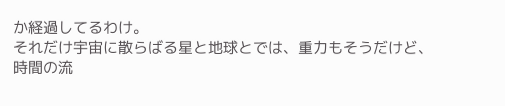か経過してるわけ。
それだけ宇宙に散らばる星と地球とでは、重力もそうだけど、
時間の流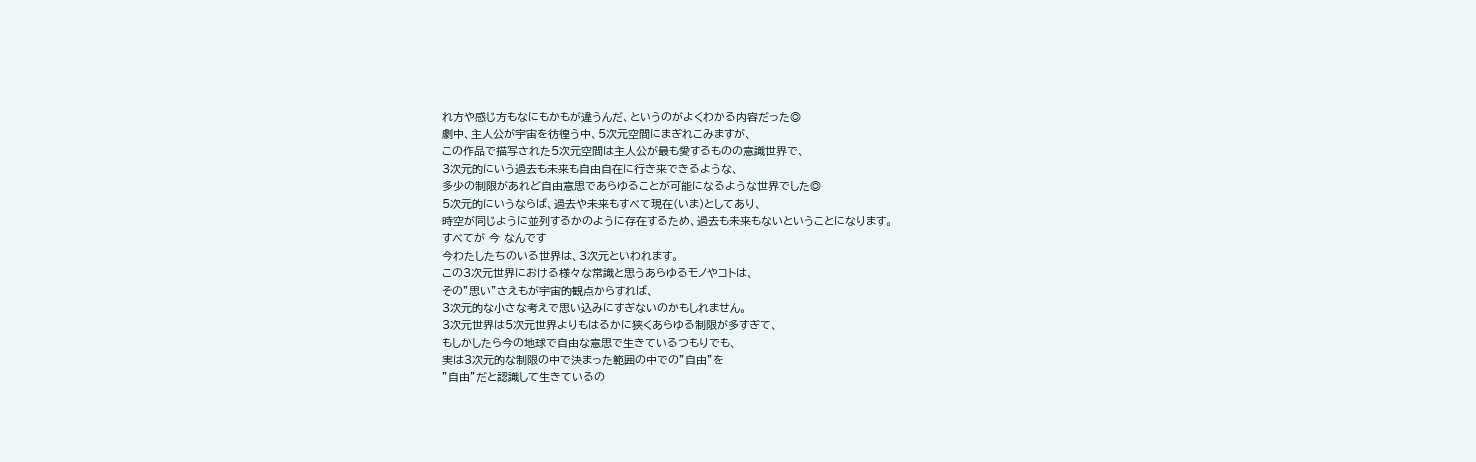れ方や感じ方もなにもかもが違うんだ、というのがよくわかる内容だった◎
劇中、主人公が宇宙を彷徨う中、5次元空間にまぎれこみますが、
この作品で描写された5次元空間は主人公が最も愛するものの意識世界で、
3次元的にいう過去も未来も自由自在に行き来できるような、
多少の制限があれど自由意思であらゆることが可能になるような世界でした◎
5次元的にいうならば、過去や未来もすべて現在(いま)としてあり、
時空が同じように並列するかのように存在するため、過去も未来もないということになります。
すべてが 今 なんです
今わたしたちのいる世界は、3次元といわれます。
この3次元世界における様々な常識と思うあらゆるモノやコトは、
その”思い”さえもが宇宙的観点からすれば、
3次元的な小さな考えで思い込みにすぎないのかもしれません。
3次元世界は5次元世界よりもはるかに狭くあらゆる制限が多すぎて、
もしかしたら今の地球で自由な意思で生きているつもりでも、
実は3次元的な制限の中で決まった範囲の中での”自由”を
”自由”だと認識して生きているの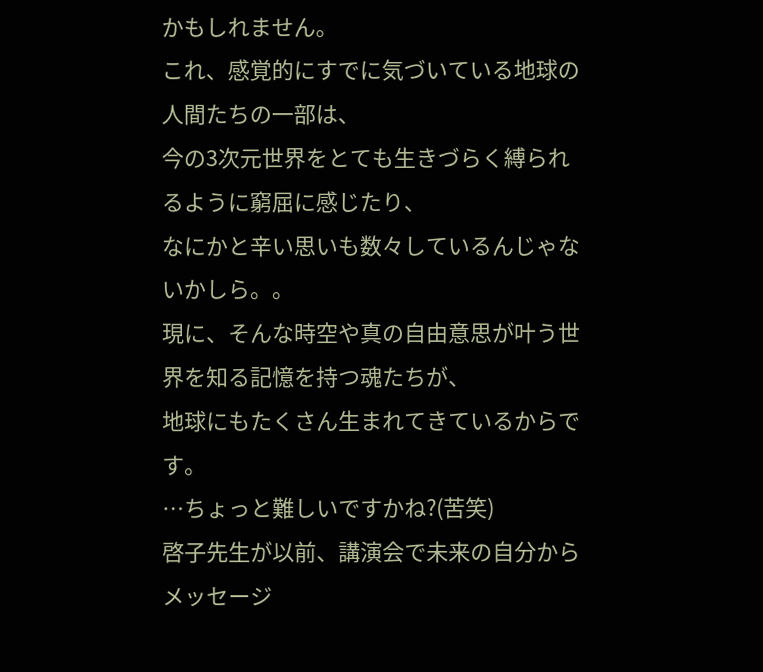かもしれません。
これ、感覚的にすでに気づいている地球の人間たちの一部は、
今の3次元世界をとても生きづらく縛られるように窮屈に感じたり、
なにかと辛い思いも数々しているんじゃないかしら。。
現に、そんな時空や真の自由意思が叶う世界を知る記憶を持つ魂たちが、
地球にもたくさん生まれてきているからです。
…ちょっと難しいですかね?(苦笑)
啓子先生が以前、講演会で未来の自分からメッセージ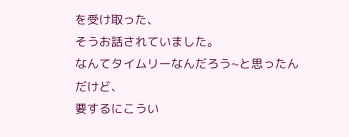を受け取った、
そうお話されていました。
なんてタイムリーなんだろう~と思ったんだけど、
要するにこうい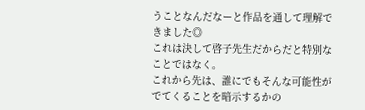うことなんだなーと作品を通して理解できました◎
これは決して啓子先生だからだと特別なことではなく。
これから先は、誰にでもそんな可能性がでてくることを暗示するかの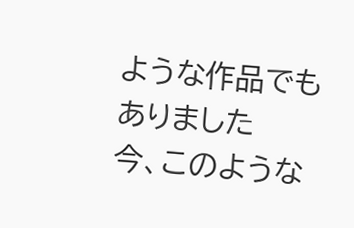ような作品でもありました
今、このような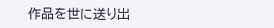作品を世に送り出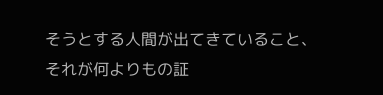そうとする人間が出てきていること、
それが何よりもの証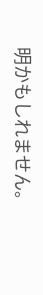明かもしれません。